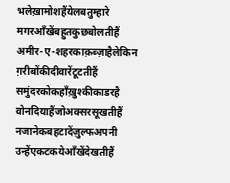भलेख़ामोशहैंयेलबतुम्हारे
मगरआँखेंबहुतकुछबोलतीहैं
अमीर-ए-शहरकाक़ब्ज़ाहैलेकिन
ग़रीबोंकीदीवारेंटूटतीहैं
समुंदरकोकहाँख़ुश्कीकाडरहै
वोनदियाहैंजोअक्सरसूखतीहैं
नजानेकबहटादेंज़ुल्फअपनी
उन्हेंएकटकयेआँखेंदेखतीहैं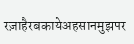रज़ाहैरबकायेअहसानमुझपर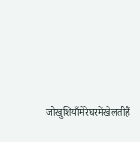जोखुशियाँमेरेघरमेंखेलतीहैं